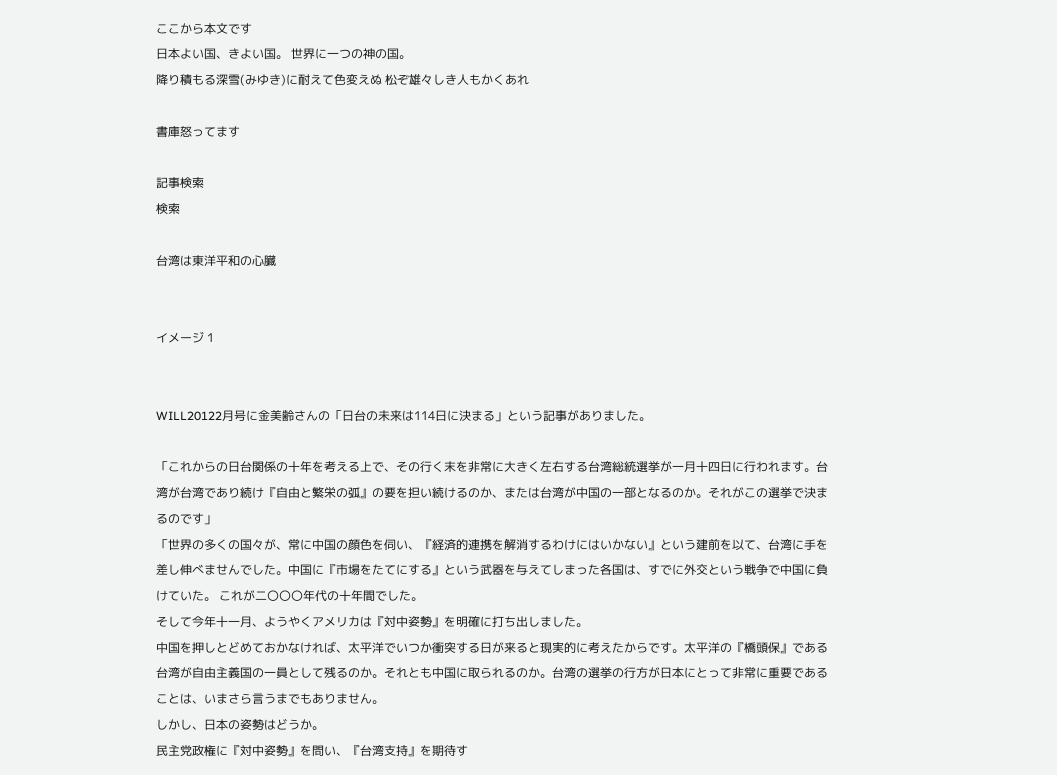ここから本文です
日本よい国、きよい国。 世界に一つの神の国。
降り積もる深雪(みゆき)に耐えて色変えぬ 松ぞ雄々しき人もかくあれ

書庫怒ってます

記事検索
検索

台湾は東洋平和の心臓


イメージ 1


WILL20122月号に金美齢さんの「日台の未来は114日に決まる」という記事がありました。

「これからの日台関係の十年を考える上で、その行く末を非常に大きく左右する台湾総統選挙が一月十四日に行われます。台湾が台湾であり続け『自由と繁栄の弧』の要を担い続けるのか、または台湾が中国の一部となるのか。それがこの選挙で決まるのです」
「世界の多くの国々が、常に中国の顔色を伺い、『経済的連携を解消するわけにはいかない』という建前を以て、台湾に手を差し伸べませんでした。中国に『市場をたてにする』という武器を与えてしまった各国は、すでに外交という戦争で中国に負けていた。 これが二〇〇〇年代の十年間でした。
そして今年十一月、ようやくアメリカは『対中姿勢』を明確に打ち出しました。
中国を押しとどめておかなければ、太平洋でいつか衝突する日が来ると現実的に考えたからです。太平洋の『橋頭保』である台湾が自由主義国の一員として残るのか。それとも中国に取られるのか。台湾の選挙の行方が日本にとって非常に重要であることは、いまさら言うまでもありません。
しかし、日本の姿勢はどうか。
民主党政権に『対中姿勢』を問い、『台湾支持』を期待す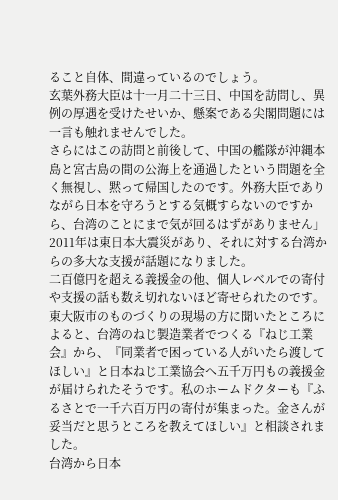ること自体、間違っているのでしょう。
玄葉外務大臣は十一月二十三日、中国を訪問し、異例の厚遇を受けたせいか、懸案である尖閣問題には一言も触れませんでした。
さらにはこの訪問と前後して、中国の艦隊が沖縄本島と宮古島の間の公海上を通過したという問題を全く無視し、黙って帰国したのです。外務大臣でありながら日本を守ろうとする気概すらないのですから、台湾のことにまで気が回るはずがありません」
2011年は東日本大震災があり、それに対する台湾からの多大な支援が話題になりました。
二百億円を超える義援金の他、個人レベルでの寄付や支援の話も数え切れないほど寄せられたのです。東大阪市のものづくりの現場の方に聞いたところによると、台湾のねじ製造業者でつくる『ねじ工業会』から、『同業者で困っている人がいたら渡してほしい』と日本ねじ工業協会へ五千万円もの義援金が届けられたそうです。私のホームドクターも『ふるさとで一千六百万円の寄付が集まった。金さんが妥当だと思うところを教えてほしい』と相談されました。
台湾から日本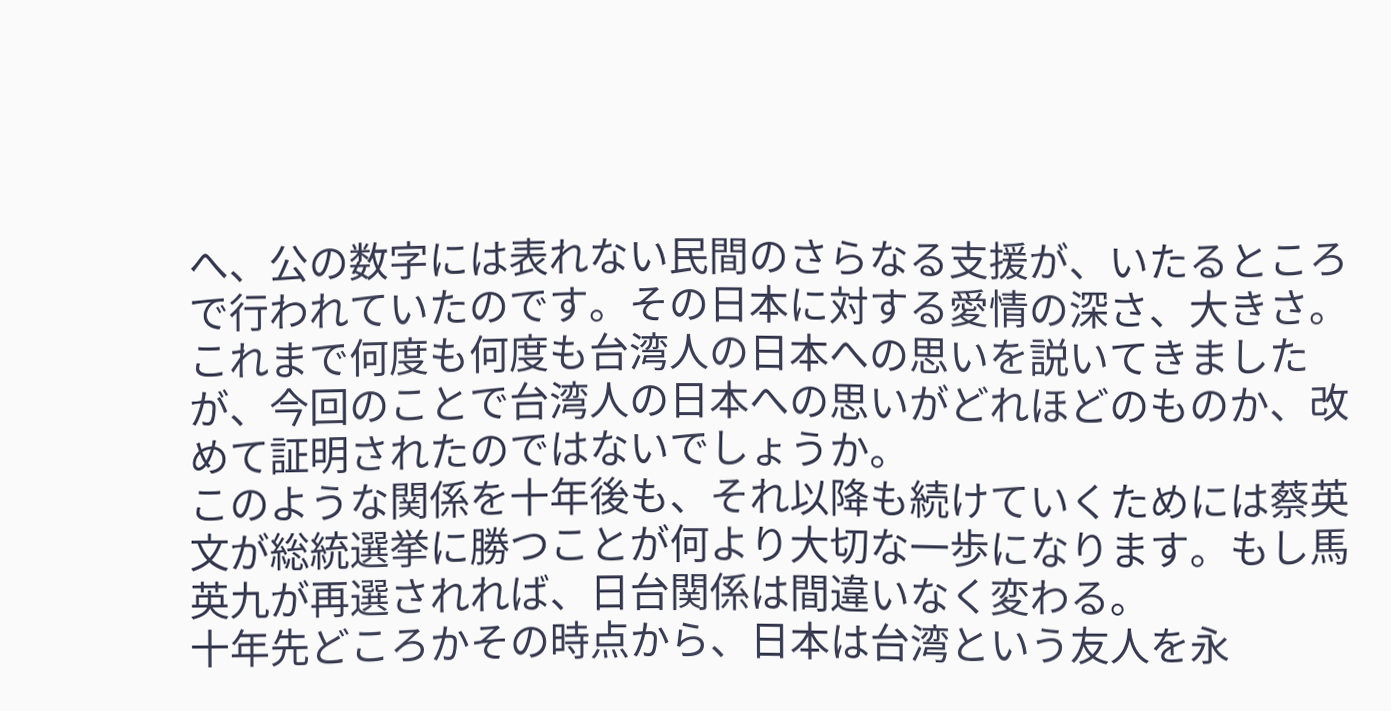へ、公の数字には表れない民間のさらなる支援が、いたるところで行われていたのです。その日本に対する愛情の深さ、大きさ。
これまで何度も何度も台湾人の日本への思いを説いてきましたが、今回のことで台湾人の日本への思いがどれほどのものか、改めて証明されたのではないでしょうか。
このような関係を十年後も、それ以降も続けていくためには蔡英文が総統選挙に勝つことが何より大切な一歩になります。もし馬英九が再選されれば、日台関係は間違いなく変わる。
十年先どころかその時点から、日本は台湾という友人を永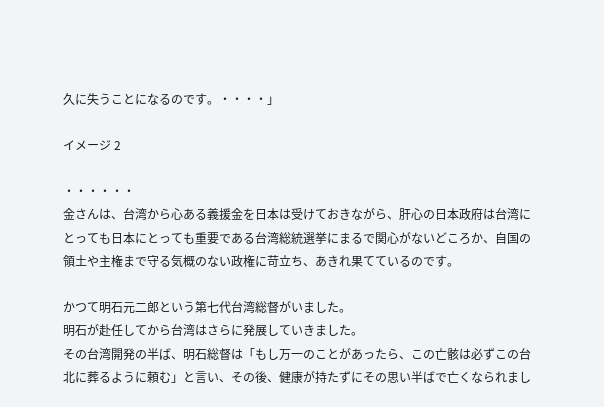久に失うことになるのです。・・・・」

イメージ 2

・・・・・・
金さんは、台湾から心ある義援金を日本は受けておきながら、肝心の日本政府は台湾にとっても日本にとっても重要である台湾総統選挙にまるで関心がないどころか、自国の領土や主権まで守る気概のない政権に苛立ち、あきれ果てているのです。

かつて明石元二郎という第七代台湾総督がいました。
明石が赴任してから台湾はさらに発展していきました。
その台湾開発の半ば、明石総督は「もし万一のことがあったら、この亡骸は必ずこの台北に葬るように頼む」と言い、その後、健康が持たずにその思い半ばで亡くなられまし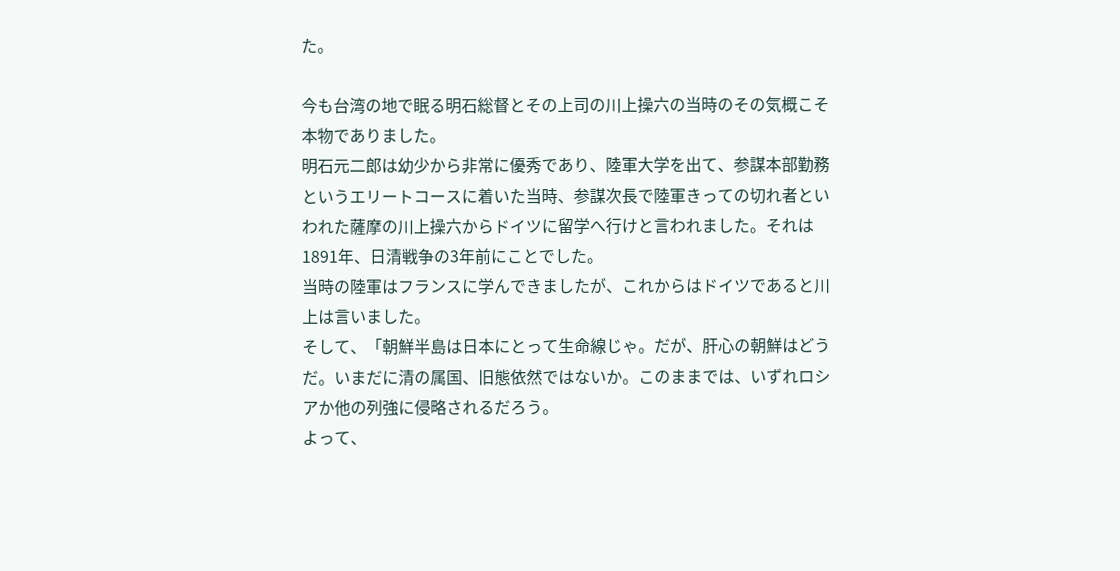た。

今も台湾の地で眠る明石総督とその上司の川上操六の当時のその気概こそ本物でありました。
明石元二郎は幼少から非常に優秀であり、陸軍大学を出て、参謀本部勤務というエリートコースに着いた当時、参謀次長で陸軍きっての切れ者といわれた薩摩の川上操六からドイツに留学へ行けと言われました。それは1891年、日清戦争の3年前にことでした。
当時の陸軍はフランスに学んできましたが、これからはドイツであると川上は言いました。
そして、「朝鮮半島は日本にとって生命線じゃ。だが、肝心の朝鮮はどうだ。いまだに清の属国、旧態依然ではないか。このままでは、いずれロシアか他の列強に侵略されるだろう。
よって、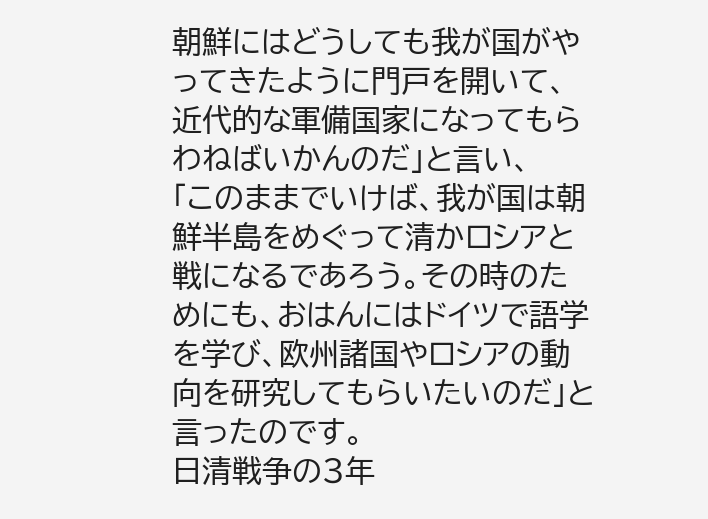朝鮮にはどうしても我が国がやってきたように門戸を開いて、近代的な軍備国家になってもらわねばいかんのだ」と言い、
「このままでいけば、我が国は朝鮮半島をめぐって清かロシアと戦になるであろう。その時のためにも、おはんにはドイツで語学を学び、欧州諸国やロシアの動向を研究してもらいたいのだ」と言ったのです。
日清戦争の3年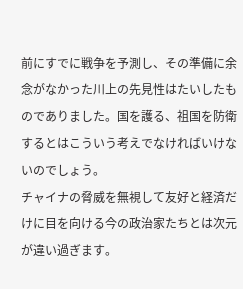前にすでに戦争を予測し、その準備に余念がなかった川上の先見性はたいしたものでありました。国を護る、祖国を防衛するとはこういう考えでなければいけないのでしょう。
チャイナの脅威を無視して友好と経済だけに目を向ける今の政治家たちとは次元が違い過ぎます。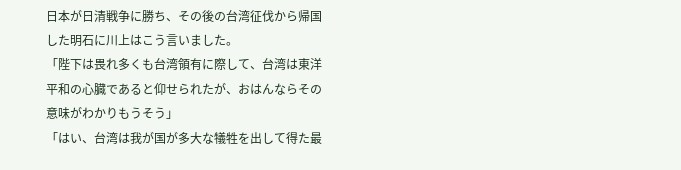日本が日清戦争に勝ち、その後の台湾征伐から帰国した明石に川上はこう言いました。
「陛下は畏れ多くも台湾領有に際して、台湾は東洋平和の心臓であると仰せられたが、おはんならその意味がわかりもうそう」
「はい、台湾は我が国が多大な犠牲を出して得た最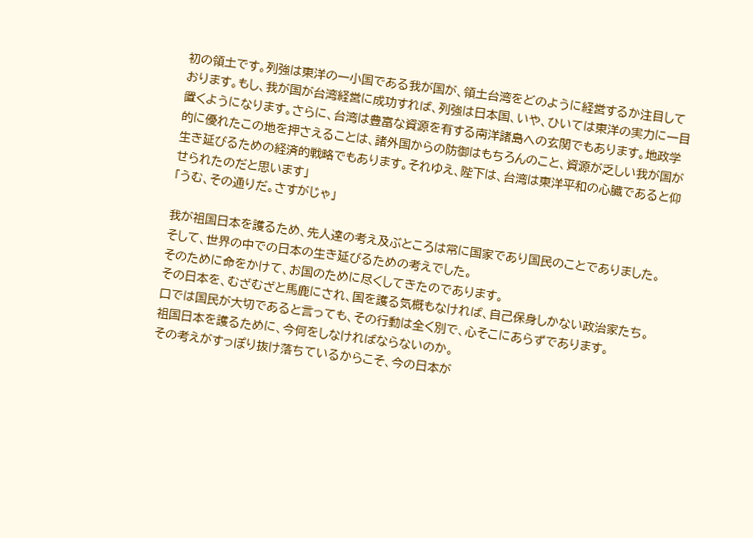初の領土です。列強は東洋の一小国である我が国が、領土台湾をどのように経営するか注目しております。もし、我が国が台湾経営に成功すれば、列強は日本国、いや、ひいては東洋の実力に一目置くようになります。さらに、台湾は豊富な資源を有する南洋諸島への玄関でもあります。地政学的に優れたこの地を押さえることは、諸外国からの防御はもちろんのこと、資源が乏しい我が国が生き延びるための経済的戦略でもあります。それゆえ、陛下は、台湾は東洋平和の心臓であると仰せられたのだと思います」
「うむ、その通りだ。さすがじゃ」

我が祖国日本を護るため、先人達の考え及ぶところは常に国家であり国民のことでありました。
そして、世界の中での日本の生き延びるための考えでした。
そのために命をかけて、お国のために尽くしてきたのであります。
その日本を、むざむざと馬鹿にされ、国を護る気概もなければ、自己保身しかない政治家たち。
口では国民が大切であると言っても、その行動は全く別で、心そこにあらずであります。
祖国日本を護るために、今何をしなければならないのか。
その考えがすっぽり抜け落ちているからこそ、今の日本が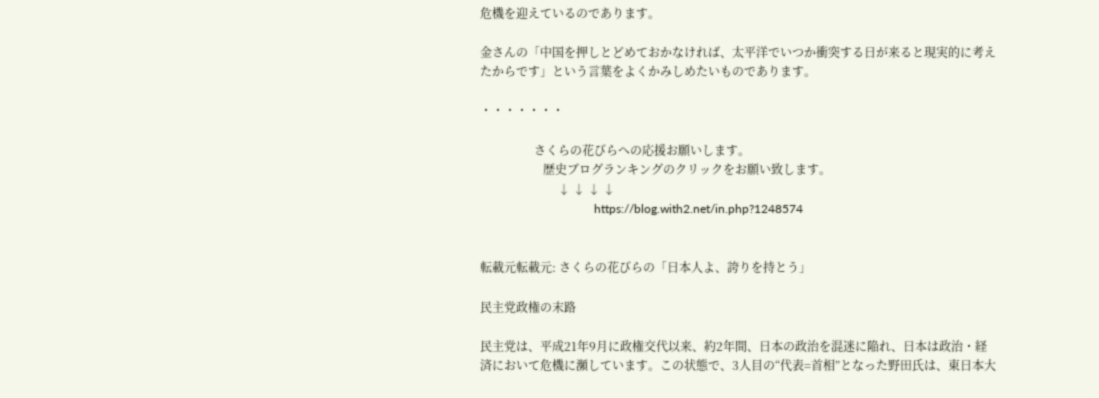危機を迎えているのであります。

金さんの「中国を押しとどめておかなければ、太平洋でいつか衝突する日が来ると現実的に考えたからです」という言葉をよくかみしめたいものであります。

・・・・・・・

                  さくらの花びらへの応援お願いします。
                     歴史ブログランキングのクリックをお願い致します。
                          ↓ ↓ ↓ ↓
                                      https://blog.with2.net/in.php?1248574


転載元転載元: さくらの花びらの「日本人よ、誇りを持とう」

民主党政権の末路

民主党は、平成21年9月に政権交代以来、約2年間、日本の政治を混迷に陥れ、日本は政治・経済において危機に瀕しています。この状態で、3人目の“代表=首相”となった野田氏は、東日本大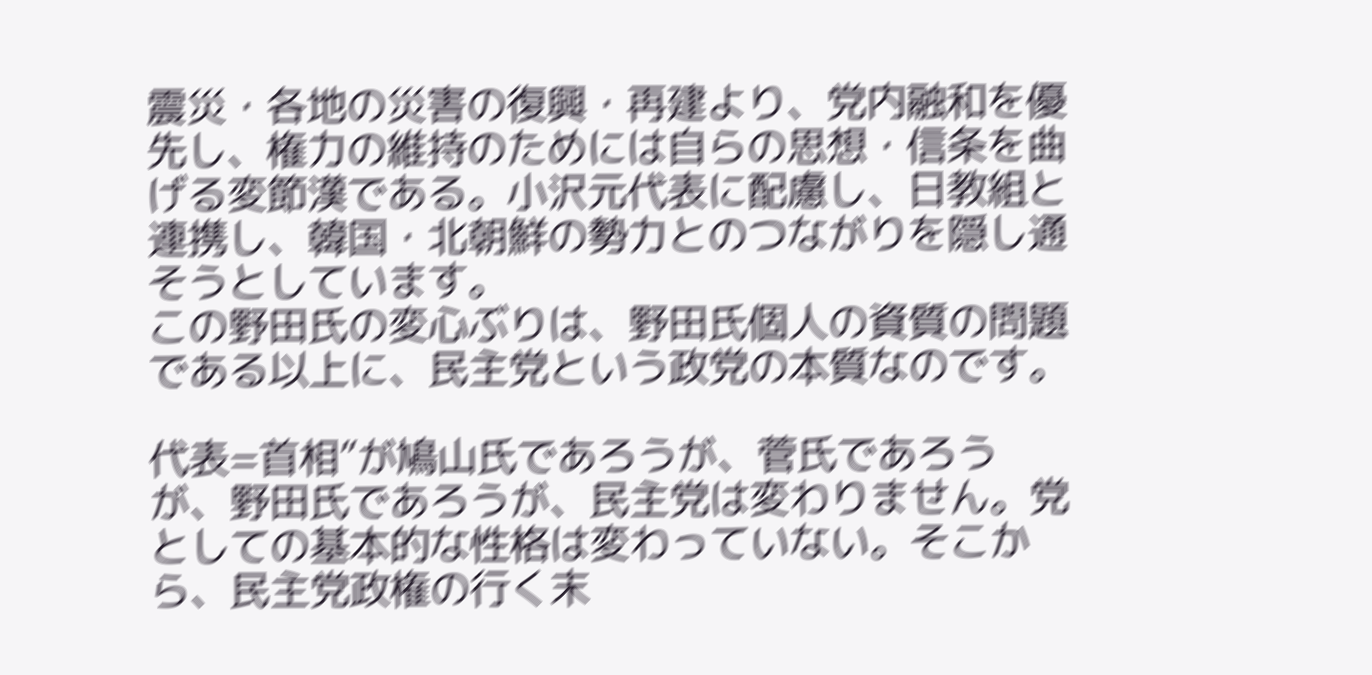震災・各地の災害の復興・再建より、党内融和を優先し、権力の維持のためには自らの思想・信条を曲げる変節漢である。小沢元代表に配慮し、日教組と連携し、韓国・北朝鮮の勢力とのつながりを隠し通そうとしています。
この野田氏の変心ぶりは、野田氏個人の資質の問題である以上に、民主党という政党の本質なのです。

代表=首相”が鳩山氏であろうが、菅氏であろうが、野田氏であろうが、民主党は変わりません。党としての基本的な性格は変わっていない。そこから、民主党政権の行く末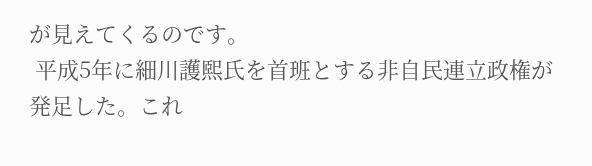が見えてくるのです。
 平成5年に細川護煕氏を首班とする非自民連立政権が発足した。これ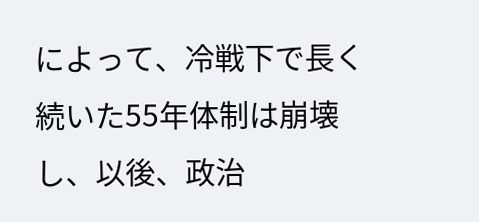によって、冷戦下で長く続いた55年体制は崩壊し、以後、政治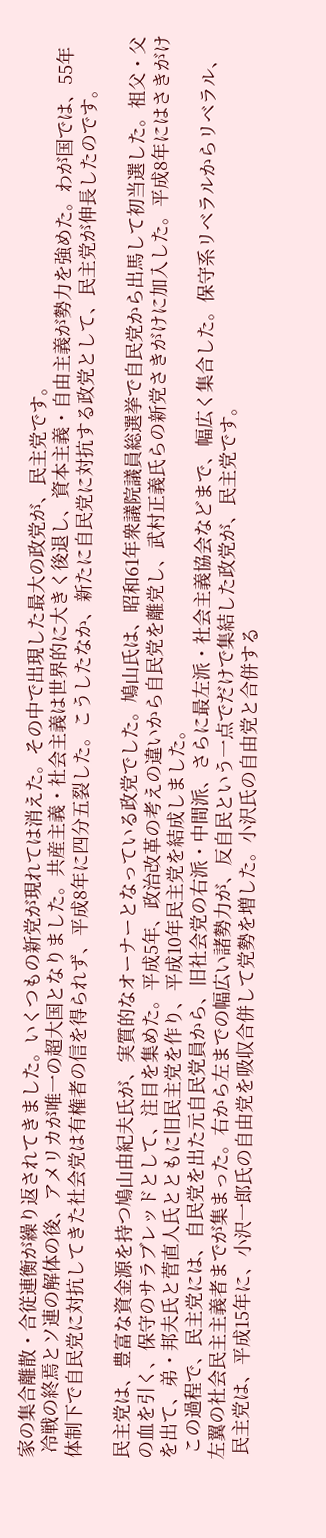家の集合離散・合従連衡が繰り返されてきました。いくつもの新党が現れては消えた。その中で出現した最大の政党が、民主党です。
 冷戦の終焉とソ連の解体の後、アメリカが唯一の超大国となりました。共産主義・社会主義は世界的に大きく後退し、資本主義・自由主義が勢力を強めた。わが国では、55年体制下で自民党に対抗してきた社会党は有権者の信を得られず、平成8年に四分五裂した。こうしたなか、新たに自民党に対抗する政党として、民主党が伸長したのです。

民主党は、豊富な資金源を持つ鳩山由紀夫氏が、実質的なオーナーとなっている政党でした。鳩山氏は、昭和61年衆議院議員総選挙で自民党から出馬して初当選した。祖父・父の血を引く、保守のサラブレッドとして、注目を集めた。平成5年、政治改革の考えの違いから自民党を離党し、武村正義氏らの新党さきがけに加入した。平成8年にはさきがけを出て、弟・邦夫氏と菅直人氏とともに旧民主党を作り、平成10年民主党を結成しました。
 この過程で、民主党には、自民党を出た元自民党員から、旧社会党の右派・中間派、さらに最左派・社会主義協会などまで、幅広く集合した。保守系リベラルからリベラル、左翼の社会民主主義者までが集まった。右から左までの幅広い諸勢力が、反自民という一点でだけで集結した政党が、民主党です。
 民主党は、平成15年に、小沢一郎氏の自由党を吸収合併して党勢を増した。小沢氏の自由党と合併する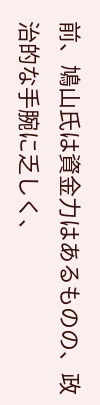前、鳩山氏は資金力はあるものの、政治的な手腕に乏しく、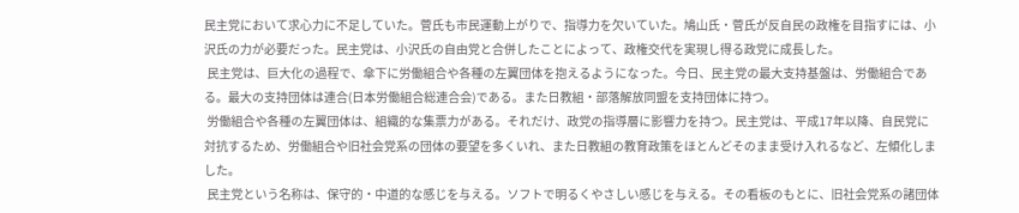民主党において求心力に不足していた。菅氏も市民運動上がりで、指導力を欠いていた。鳩山氏・菅氏が反自民の政権を目指すには、小沢氏の力が必要だった。民主党は、小沢氏の自由党と合併したことによって、政権交代を実現し得る政党に成長した。
 民主党は、巨大化の過程で、傘下に労働組合や各種の左翼団体を抱えるようになった。今日、民主党の最大支持基盤は、労働組合である。最大の支持団体は連合(日本労働組合総連合会)である。また日教組・部落解放同盟を支持団体に持つ。
 労働組合や各種の左翼団体は、組織的な集票力がある。それだけ、政党の指導層に影響力を持つ。民主党は、平成17年以降、自民党に対抗するため、労働組合や旧社会党系の団体の要望を多くいれ、また日教組の教育政策をほとんどそのまま受け入れるなど、左傾化しました。
 民主党という名称は、保守的・中道的な感じを与える。ソフトで明るくやさしい感じを与える。その看板のもとに、旧社会党系の諸団体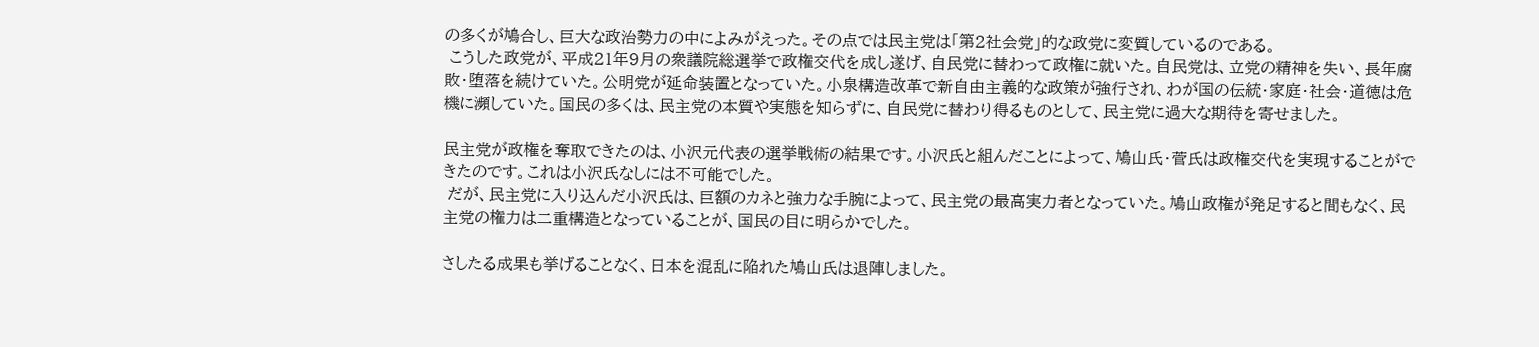の多くが鳩合し、巨大な政治勢力の中によみがえった。その点では民主党は「第2社会党」的な政党に変質しているのである。
 こうした政党が、平成21年9月の衆議院総選挙で政権交代を成し遂げ、自民党に替わって政権に就いた。自民党は、立党の精神を失い、長年腐敗・堕落を続けていた。公明党が延命装置となっていた。小泉構造改革で新自由主義的な政策が強行され、わが国の伝統・家庭・社会・道徳は危機に瀕していた。国民の多くは、民主党の本質や実態を知らずに、自民党に替わり得るものとして、民主党に過大な期待を寄せました。

民主党が政権を奪取できたのは、小沢元代表の選挙戦術の結果です。小沢氏と組んだことによって、鳩山氏・菅氏は政権交代を実現することができたのです。これは小沢氏なしには不可能でした。
 だが、民主党に入り込んだ小沢氏は、巨額のカネと強力な手腕によって、民主党の最高実力者となっていた。鳩山政権が発足すると間もなく、民主党の権力は二重構造となっていることが、国民の目に明らかでした。

さしたる成果も挙げることなく、日本を混乱に陥れた鳩山氏は退陣しました。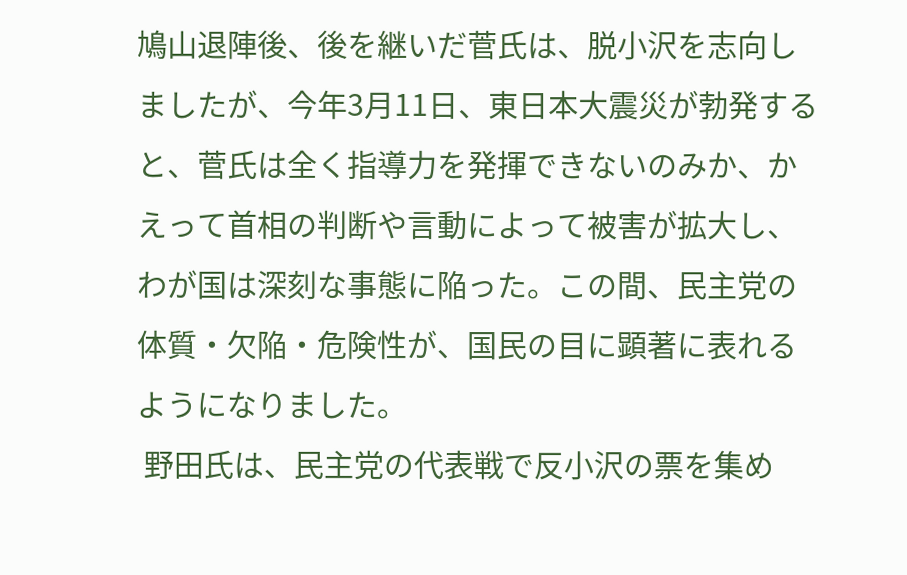鳩山退陣後、後を継いだ菅氏は、脱小沢を志向しましたが、今年3月11日、東日本大震災が勃発すると、菅氏は全く指導力を発揮できないのみか、かえって首相の判断や言動によって被害が拡大し、わが国は深刻な事態に陥った。この間、民主党の体質・欠陥・危険性が、国民の目に顕著に表れるようになりました。
 野田氏は、民主党の代表戦で反小沢の票を集め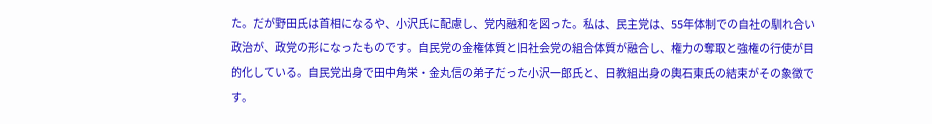た。だが野田氏は首相になるや、小沢氏に配慮し、党内融和を図った。私は、民主党は、55年体制での自社の馴れ合い政治が、政党の形になったものです。自民党の金権体質と旧社会党の組合体質が融合し、権力の奪取と強権の行使が目的化している。自民党出身で田中角栄・金丸信の弟子だった小沢一郎氏と、日教組出身の輿石東氏の結束がその象徴です。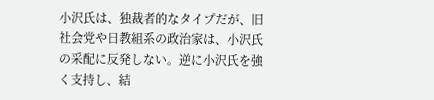小沢氏は、独裁者的なタイプだが、旧社会党や日教組系の政治家は、小沢氏の采配に反発しない。逆に小沢氏を強く支持し、結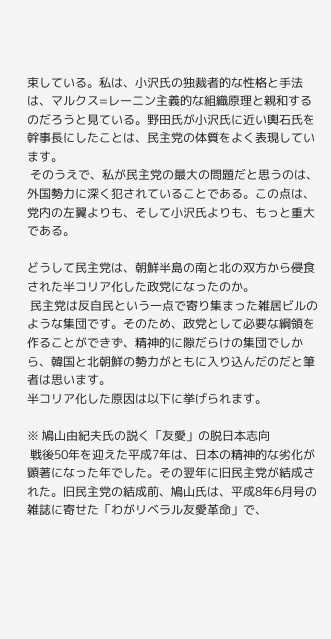束している。私は、小沢氏の独裁者的な性格と手法は、マルクス=レーニン主義的な組織原理と親和するのだろうと見ている。野田氏が小沢氏に近い輿石氏を幹事長にしたことは、民主党の体質をよく表現しています。
 そのうえで、私が民主党の最大の問題だと思うのは、外国勢力に深く犯されていることである。この点は、党内の左翼よりも、そして小沢氏よりも、もっと重大である。

どうして民主党は、朝鮮半島の南と北の双方から侵食された半コリア化した政党になったのか。
 民主党は反自民という一点で寄り集まった雑居ビルのような集団です。そのため、政党として必要な綱領を作ることができず、精神的に隙だらけの集団でしから、韓国と北朝鮮の勢力がともに入り込んだのだと筆者は思います。
半コリア化した原因は以下に挙げられます。

※ 鳩山由紀夫氏の説く「友愛」の脱日本志向
 戦後50年を迎えた平成7年は、日本の精神的な劣化が顕著になった年でした。その翌年に旧民主党が結成された。旧民主党の結成前、鳩山氏は、平成8年6月号の雑誌に寄せた「わがリベラル友愛革命」で、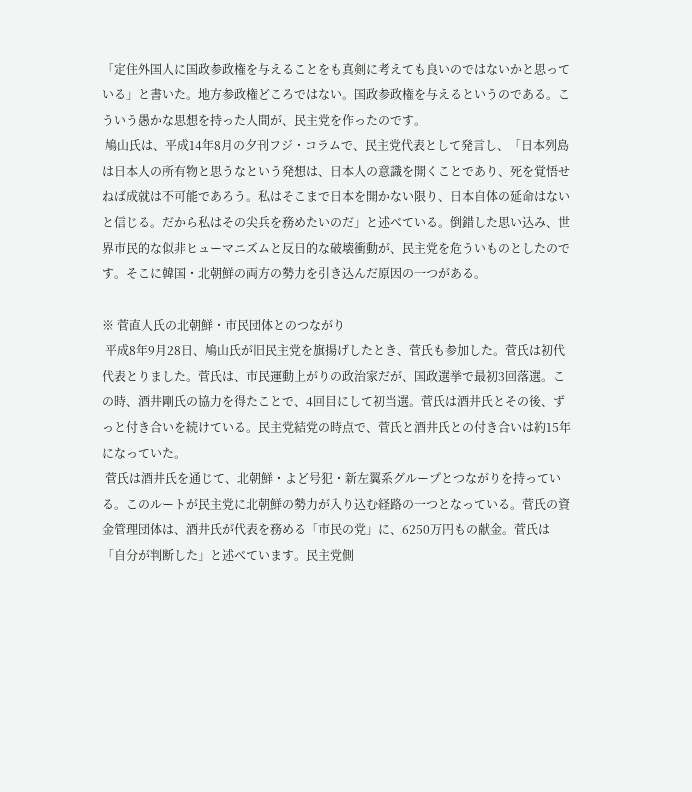「定住外国人に国政参政権を与えることをも真剣に考えても良いのではないかと思っている」と書いた。地方参政権どころではない。国政参政権を与えるというのである。こういう愚かな思想を持った人間が、民主党を作ったのです。
 鳩山氏は、平成14年8月の夕刊フジ・コラムで、民主党代表として発言し、「日本列島は日本人の所有物と思うなという発想は、日本人の意識を開くことであり、死を覚悟せねば成就は不可能であろう。私はそこまで日本を開かない限り、日本自体の延命はないと信じる。だから私はその尖兵を務めたいのだ」と述べている。倒錯した思い込み、世界市民的な似非ヒューマニズムと反日的な破壊衝動が、民主党を危ういものとしたのです。そこに韓国・北朝鮮の両方の勢力を引き込んだ原因の一つがある。

※ 菅直人氏の北朝鮮・市民団体とのつながり
 平成8年9月28日、鳩山氏が旧民主党を旗揚げしたとき、菅氏も参加した。菅氏は初代代表とりました。菅氏は、市民運動上がりの政治家だが、国政選挙で最初3回落選。この時、酒井剛氏の協力を得たことで、4回目にして初当選。菅氏は酒井氏とその後、ずっと付き合いを続けている。民主党結党の時点で、菅氏と酒井氏との付き合いは約15年になっていた。
 菅氏は酒井氏を通じて、北朝鮮・よど号犯・新左翼系グループとつながりを持っている。このルートが民主党に北朝鮮の勢力が入り込む経路の一つとなっている。菅氏の資金管理団体は、酒井氏が代表を務める「市民の党」に、6250万円もの献金。菅氏は「自分が判断した」と述べています。民主党側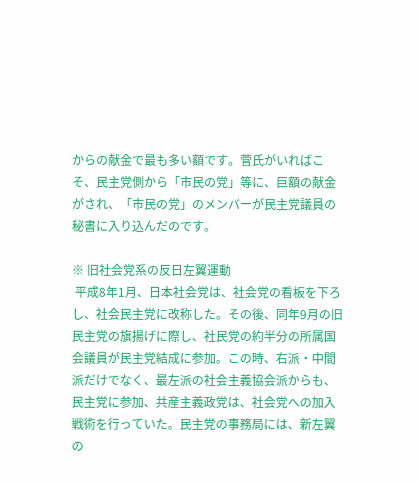からの献金で最も多い額です。菅氏がいればこそ、民主党側から「市民の党」等に、巨額の献金がされ、「市民の党」のメンバーが民主党議員の秘書に入り込んだのです。

※ 旧社会党系の反日左翼運動
 平成8年1月、日本社会党は、社会党の看板を下ろし、社会民主党に改称した。その後、同年9月の旧民主党の旗揚げに際し、社民党の約半分の所属国会議員が民主党結成に参加。この時、右派・中間派だけでなく、最左派の社会主義協会派からも、民主党に参加、共産主義政党は、社会党への加入戦術を行っていた。民主党の事務局には、新左翼の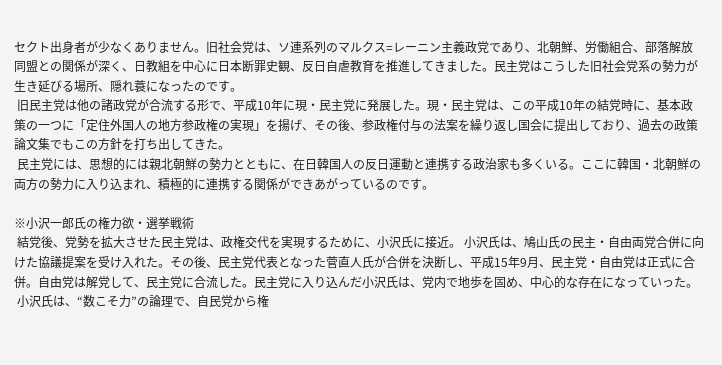セクト出身者が少なくありません。旧社会党は、ソ連系列のマルクス=レーニン主義政党であり、北朝鮮、労働組合、部落解放同盟との関係が深く、日教組を中心に日本断罪史観、反日自虐教育を推進してきました。民主党はこうした旧社会党系の勢力が生き延びる場所、隠れ蓑になったのです。
 旧民主党は他の諸政党が合流する形で、平成10年に現・民主党に発展した。現・民主党は、この平成10年の結党時に、基本政策の一つに「定住外国人の地方参政権の実現」を揚げ、その後、参政権付与の法案を繰り返し国会に提出しており、過去の政策論文集でもこの方針を打ち出してきた。
 民主党には、思想的には親北朝鮮の勢力とともに、在日韓国人の反日運動と連携する政治家も多くいる。ここに韓国・北朝鮮の両方の勢力に入り込まれ、積極的に連携する関係ができあがっているのです。

※小沢一郎氏の権力欲・選挙戦術
 結党後、党勢を拡大させた民主党は、政権交代を実現するために、小沢氏に接近。 小沢氏は、鳩山氏の民主・自由両党合併に向けた協議提案を受け入れた。その後、民主党代表となった菅直人氏が合併を決断し、平成15年9月、民主党・自由党は正式に合併。自由党は解党して、民主党に合流した。民主党に入り込んだ小沢氏は、党内で地歩を固め、中心的な存在になっていった。
 小沢氏は、“数こそ力”の論理で、自民党から権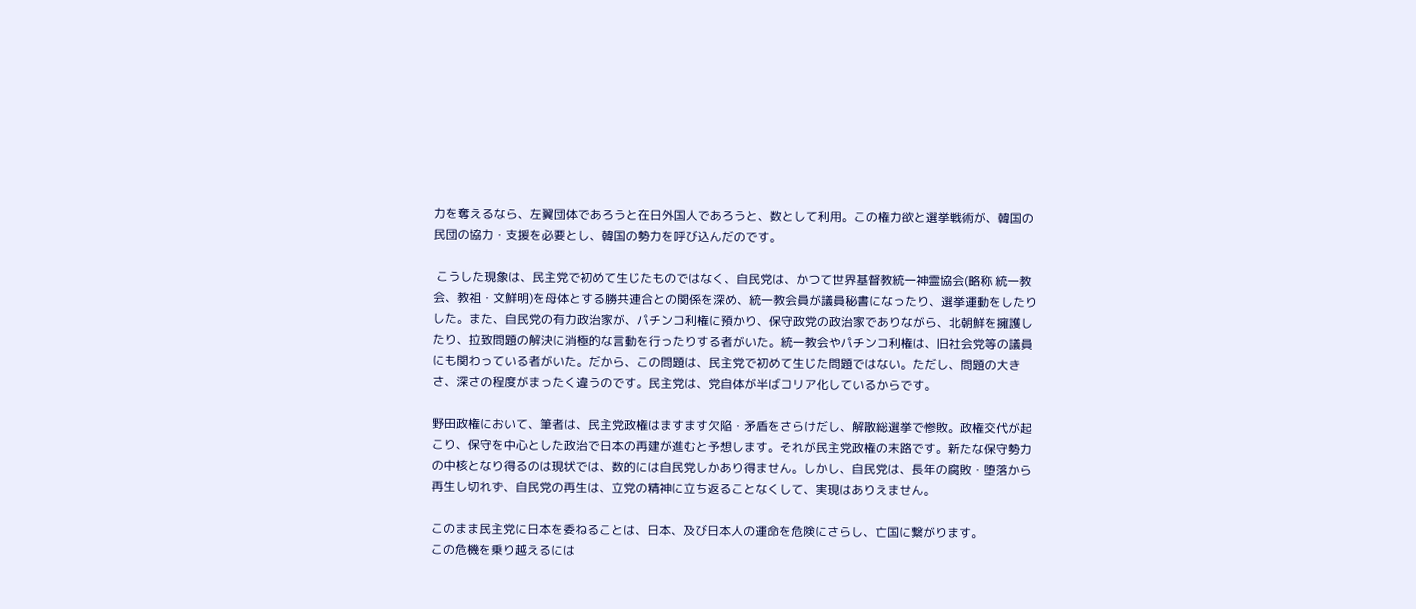力を奪えるなら、左翼団体であろうと在日外国人であろうと、数として利用。この権力欲と選挙戦術が、韓国の民団の協力・支援を必要とし、韓国の勢力を呼び込んだのです。

 こうした現象は、民主党で初めて生じたものではなく、自民党は、かつて世界基督教統一神霊協会(略称 統一教会、教祖・文鮮明)を母体とする勝共連合との関係を深め、統一教会員が議員秘書になったり、選挙運動をしたりした。また、自民党の有力政治家が、パチンコ利権に預かり、保守政党の政治家でありながら、北朝鮮を擁護したり、拉致問題の解決に消極的な言動を行ったりする者がいた。統一教会やパチンコ利権は、旧社会党等の議員にも関わっている者がいた。だから、この問題は、民主党で初めて生じた問題ではない。ただし、問題の大きさ、深さの程度がまったく違うのです。民主党は、党自体が半ばコリア化しているからです。

野田政権において、筆者は、民主党政権はますます欠陥・矛盾をさらけだし、解散総選挙で惨敗。政権交代が起こり、保守を中心とした政治で日本の再建が進むと予想します。それが民主党政権の末路です。新たな保守勢力の中核となり得るのは現状では、数的には自民党しかあり得ません。しかし、自民党は、長年の腐敗・堕落から再生し切れず、自民党の再生は、立党の精神に立ち返ることなくして、実現はありえません。

このまま民主党に日本を委ねることは、日本、及び日本人の運命を危険にさらし、亡国に繋がります。
この危機を乗り越えるには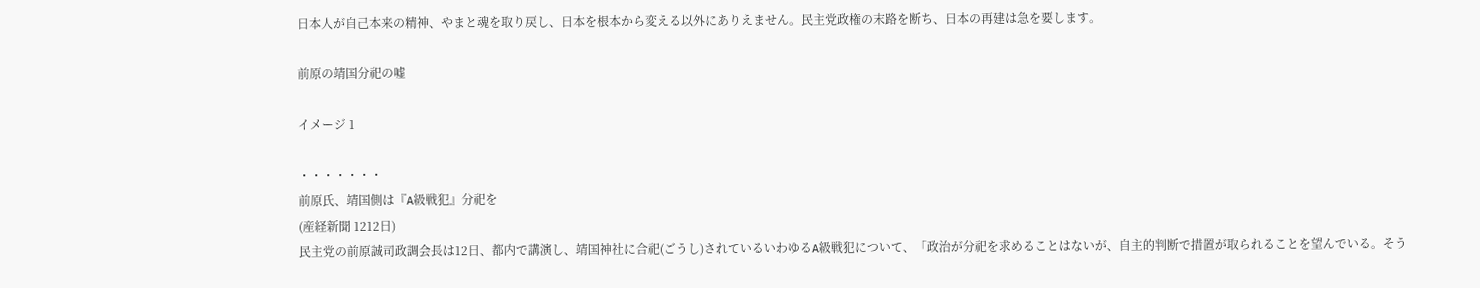日本人が自己本来の精神、やまと魂を取り戻し、日本を根本から変える以外にありえません。民主党政権の末路を断ち、日本の再建は急を要します。

前原の靖国分祀の嘘

イメージ 1

・・・・・・・
前原氏、靖国側は『A級戦犯』分祀を
(産経新聞 1212日)
民主党の前原誠司政調会長は12日、都内で講演し、靖国神社に合祀(ごうし)されているいわゆるA級戦犯について、「政治が分祀を求めることはないが、自主的判断で措置が取られることを望んでいる。そう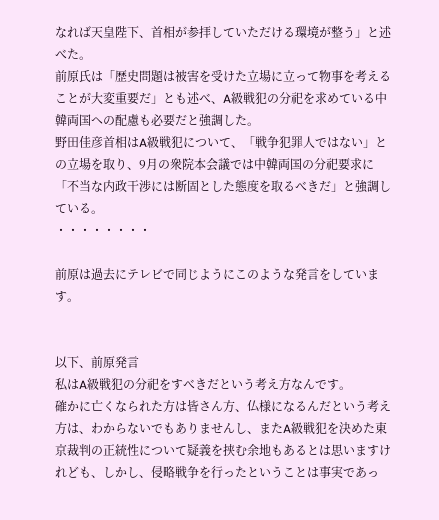なれば天皇陛下、首相が参拝していただける環境が整う」と述べた。
前原氏は「歴史問題は被害を受けた立場に立って物事を考えることが大変重要だ」とも述べ、A級戦犯の分祀を求めている中韓両国への配慮も必要だと強調した。
野田佳彦首相はA級戦犯について、「戦争犯罪人ではない」との立場を取り、9月の衆院本会議では中韓両国の分祀要求に「不当な内政干渉には断固とした態度を取るべきだ」と強調している。
・・・・・・・・

前原は過去にテレビで同じようにこのような発言をしています。


以下、前原発言
私はA級戦犯の分祀をすべきだという考え方なんです。
確かに亡くなられた方は皆さん方、仏様になるんだという考え方は、わからないでもありませんし、またA級戦犯を決めた東京裁判の正統性について疑義を挟む余地もあるとは思いますけれども、しかし、侵略戦争を行ったということは事実であっ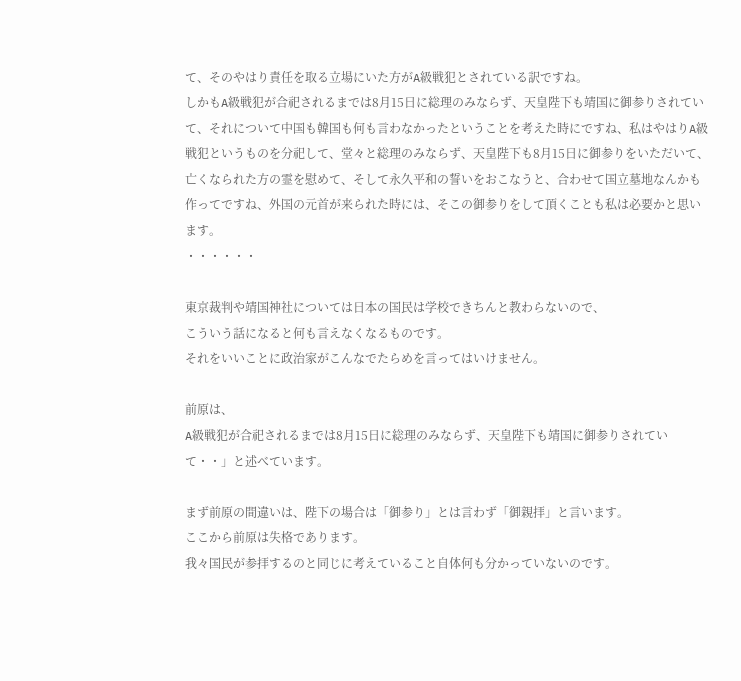て、そのやはり責任を取る立場にいた方がA級戦犯とされている訳ですね。
しかもA級戦犯が合祀されるまでは8月15日に総理のみならず、天皇陛下も靖国に御参りされていて、それについて中国も韓国も何も言わなかったということを考えた時にですね、私はやはりA級戦犯というものを分祀して、堂々と総理のみならず、天皇陛下も8月15日に御参りをいただいて、亡くなられた方の霊を慰めて、そして永久平和の誓いをおこなうと、合わせて国立墓地なんかも作ってですね、外国の元首が来られた時には、そこの御参りをして頂くことも私は必要かと思います。
・・・・・・

東京裁判や靖国神社については日本の国民は学校できちんと教わらないので、
こういう話になると何も言えなくなるものです。
それをいいことに政治家がこんなでたらめを言ってはいけません。

前原は、
A級戦犯が合祀されるまでは8月15日に総理のみならず、天皇陛下も靖国に御参りされていて・・」と述べています。

まず前原の間違いは、陛下の場合は「御参り」とは言わず「御親拝」と言います。
ここから前原は失格であります。
我々国民が参拝するのと同じに考えていること自体何も分かっていないのです。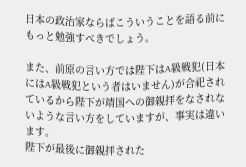日本の政治家ならばこういうことを語る前にもっと勉強すべきでしょう。

また、前原の言い方では陛下はA級戦犯(日本にはA級戦犯という者はいません)が合祀されているから陛下が靖国への御親拝をなされないような言い方をしていますが、事実は違います。
陛下が最後に御親拝された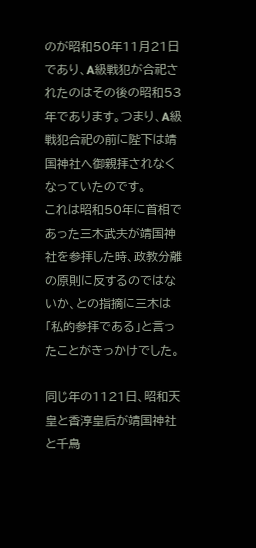のが昭和50年11月21日であり、A級戦犯が合祀されたのはその後の昭和53年であります。つまり、A級戦犯合祀の前に陛下は靖国神社へ御親拝されなくなっていたのです。
これは昭和50年に首相であった三木武夫が靖国神社を参拝した時、政教分離の原則に反するのではないか、との指摘に三木は「私的参拝である」と言ったことがきっかけでした。

同じ年の1121日、昭和天皇と香淳皇后が靖国神社と千鳥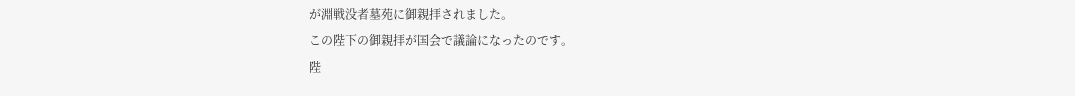が淵戦没者墓苑に御親拝されました。
この陛下の御親拝が国会で議論になったのです。
陛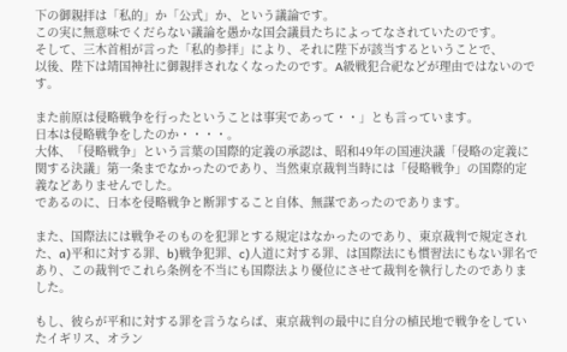下の御親拝は「私的」か「公式」か、という議論です。
この実に無意味でくだらない議論を愚かな国会議員たちによってなされていたのです。
そして、三木首相が言った「私的参拝」により、それに陛下が該当するということで、
以後、陛下は靖国神社に御親拝されなくなったのです。A級戦犯合祀などが理由ではないのです。

また前原は侵略戦争を行ったということは事実であって・・」とも言っています。
日本は侵略戦争をしたのか・・・・。
大体、「侵略戦争」という言葉の国際的定義の承認は、昭和49年の国連決議「侵略の定義に関する決議」第一条までなかったのであり、当然東京裁判当時には「侵略戦争」の国際的定義などありませんでした。
であるのに、日本を侵略戦争と断罪すること自体、無謀であったのであります。

また、国際法には戦争そのものを犯罪とする規定はなかったのであり、東京裁判で規定された、a)平和に対する罪、b)戦争犯罪、c)人道に対する罪、は国際法にも慣習法にもない罪名であり、この裁判でこれら条例を不当にも国際法より優位にさせて裁判を執行したのでありました。

もし、彼らが平和に対する罪を言うならば、東京裁判の最中に自分の植民地で戦争をしていたイギリス、オラン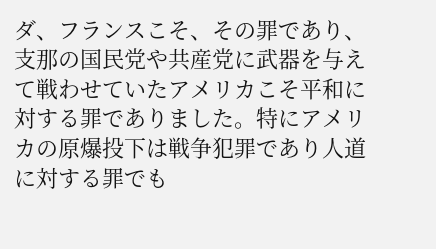ダ、フランスこそ、その罪であり、支那の国民党や共産党に武器を与えて戦わせていたアメリカこそ平和に対する罪でありました。特にアメリカの原爆投下は戦争犯罪であり人道に対する罪でも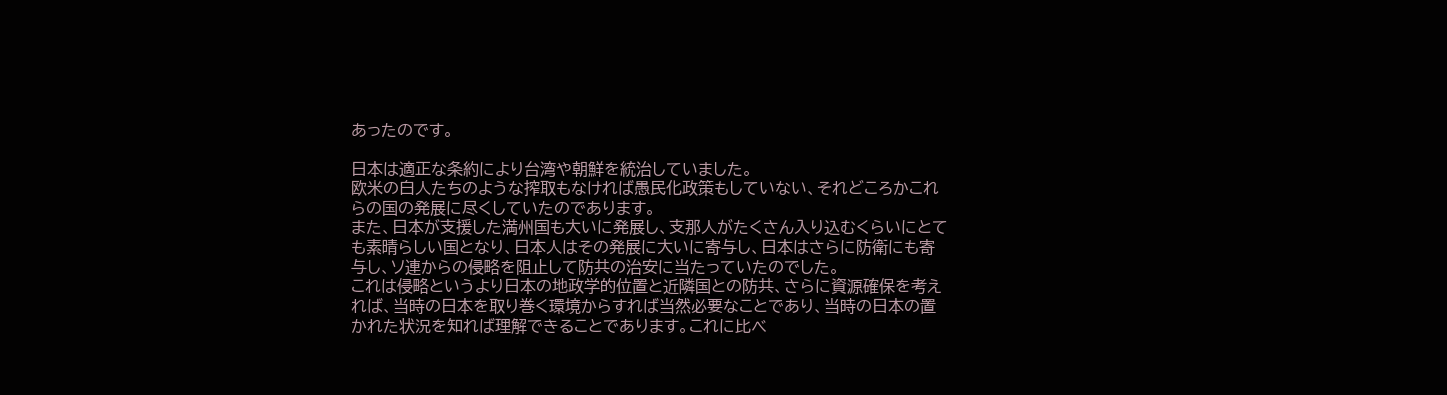あったのです。

日本は適正な条約により台湾や朝鮮を統治していました。
欧米の白人たちのような搾取もなければ愚民化政策もしていない、それどころかこれらの国の発展に尽くしていたのであります。
また、日本が支援した満州国も大いに発展し、支那人がたくさん入り込むくらいにとても素晴らしい国となり、日本人はその発展に大いに寄与し、日本はさらに防衛にも寄与し、ソ連からの侵略を阻止して防共の治安に当たっていたのでした。
これは侵略というより日本の地政学的位置と近隣国との防共、さらに資源確保を考えれば、当時の日本を取り巻く環境からすれば当然必要なことであり、当時の日本の置かれた状況を知れば理解できることであります。これに比べ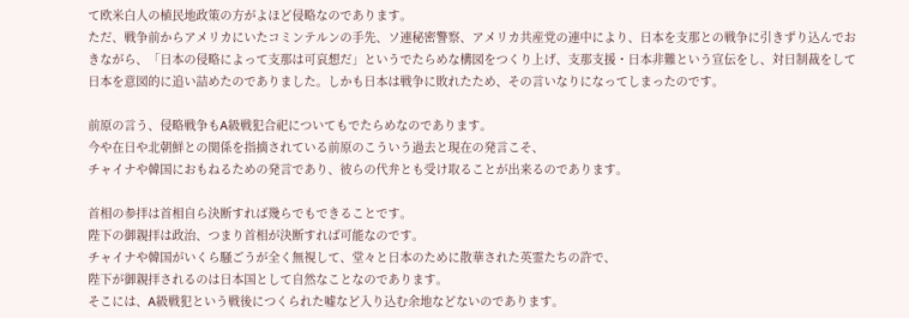て欧米白人の植民地政策の方がよほど侵略なのであります。
ただ、戦争前からアメリカにいたコミンテルンの手先、ソ連秘密警察、アメリカ共産党の連中により、日本を支那との戦争に引きずり込んでおきながら、「日本の侵略によって支那は可哀想だ」というでたらめな構図をつくり上げ、支那支援・日本非難という宣伝をし、対日制裁をして日本を意図的に追い詰めたのでありました。しかも日本は戦争に敗れたため、その言いなりになってしまったのです。

前原の言う、侵略戦争もA級戦犯合祀についてもでたらめなのであります。
今や在日や北朝鮮との関係を指摘されている前原のこういう過去と現在の発言こそ、
チャイナや韓国におもねるための発言であり、彼らの代弁とも受け取ることが出来るのであります。

首相の参拝は首相自ら決断すれば幾らでもできることです。
陛下の御親拝は政治、つまり首相が決断すれば可能なのです。
チャイナや韓国がいくら騒ごうが全く無視して、堂々と日本のために散華された英霊たちの許で、
陛下が御親拝されるのは日本国として自然なことなのであります。
そこには、A級戦犯という戦後につくられた嘘など入り込む余地などないのであります。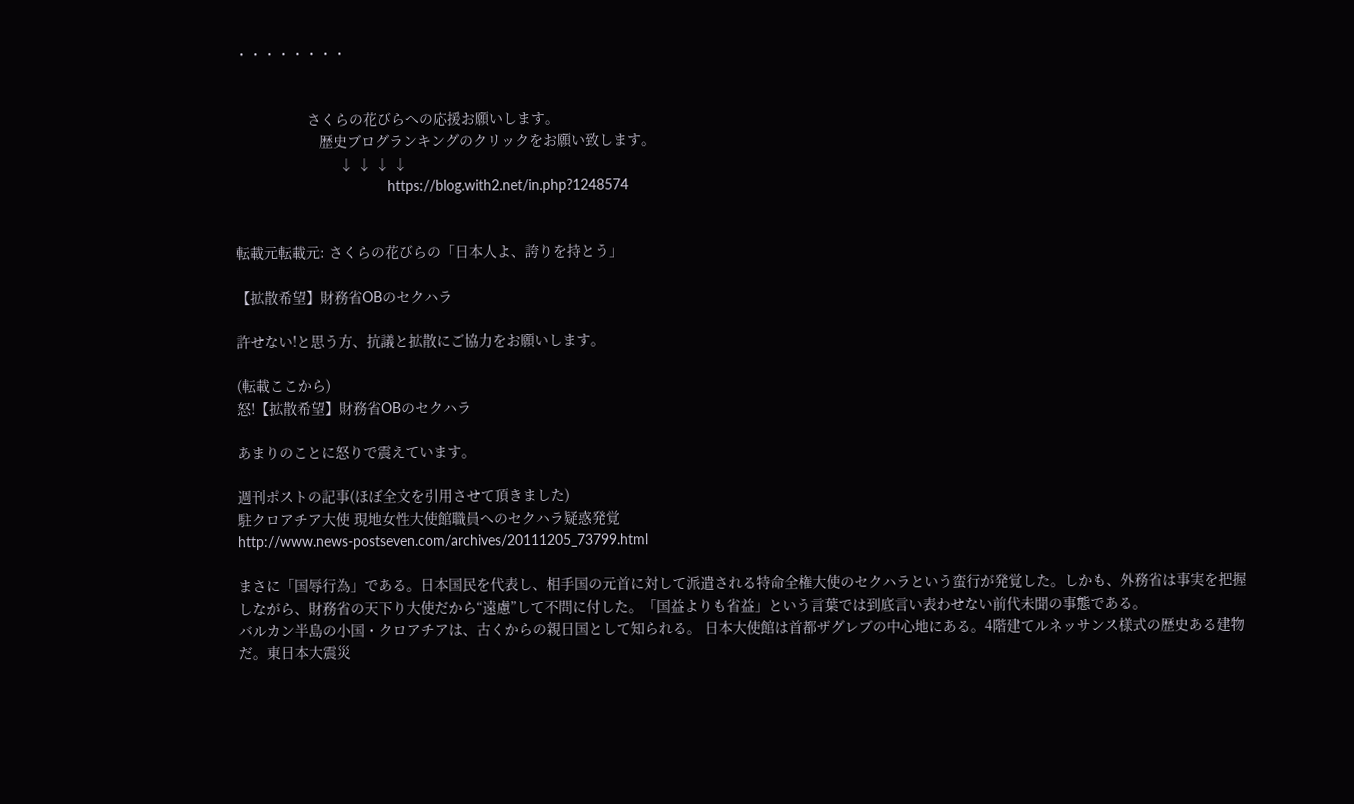・・・・・・・・


                  さくらの花びらへの応援お願いします。
                     歴史ブログランキングのクリックをお願い致します。
                          ↓ ↓ ↓ ↓
                                      https://blog.with2.net/in.php?1248574


転載元転載元: さくらの花びらの「日本人よ、誇りを持とう」

【拡散希望】財務省OBのセクハラ

許せない!と思う方、抗議と拡散にご協力をお願いします。

(転載ここから)
怒!【拡散希望】財務省OBのセクハラ

あまりのことに怒りで震えています。

週刊ポストの記事(ほぼ全文を引用させて頂きました)
駐クロアチア大使 現地女性大使館職員へのセクハラ疑惑発覚
http://www.news-postseven.com/archives/20111205_73799.html

まさに「国辱行為」である。日本国民を代表し、相手国の元首に対して派遣される特命全権大使のセクハラという蛮行が発覚した。しかも、外務省は事実を把握しながら、財務省の天下り大使だから“遠慮”して不問に付した。「国益よりも省益」という言葉では到底言い表わせない前代未聞の事態である。
バルカン半島の小国・クロアチアは、古くからの親日国として知られる。 日本大使館は首都ザグレブの中心地にある。4階建てルネッサンス様式の歴史ある建物だ。東日本大震災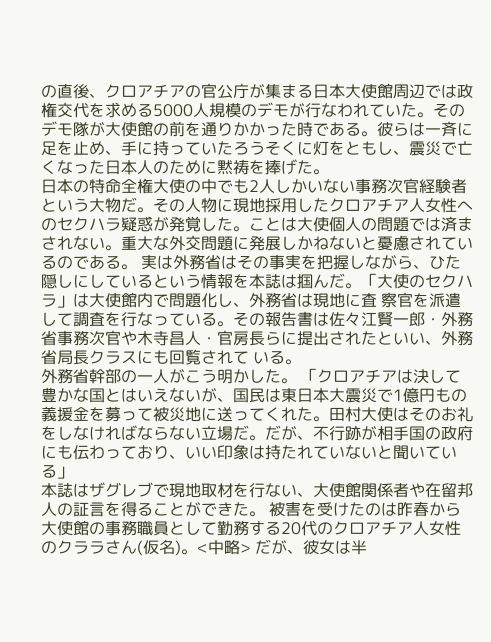の直後、クロアチアの官公庁が集まる日本大使館周辺では政権交代を求める5000人規模のデモが行なわれていた。そのデモ隊が大使館の前を通りかかった時である。彼らは一斉に足を止め、手に持っていたろうそくに灯をともし、震災で亡くなった日本人のために黙祷を捧げた。
日本の特命全権大使の中でも2人しかいない事務次官経験者という大物だ。その人物に現地採用したクロアチア人女性へのセクハラ疑惑が発覚した。ことは大使個人の問題では済まされない。重大な外交問題に発展しかねないと憂慮されているのである。 実は外務省はその事実を把握しながら、ひた隠しにしているという情報を本誌は掴んだ。「大使のセクハラ」は大使館内で問題化し、外務省は現地に査 察官を派遣して調査を行なっている。その報告書は佐々江賢一郎・外務省事務次官や木寺昌人・官房長らに提出されたといい、外務省局長クラスにも回覧されて いる。
外務省幹部の一人がこう明かした。 「クロアチアは決して豊かな国とはいえないが、国民は東日本大震災で1億円もの義援金を募って被災地に送ってくれた。田村大使はそのお礼をしなければならない立場だ。だが、不行跡が相手国の政府にも伝わっており、いい印象は持たれていないと聞いている」
本誌はザグレブで現地取材を行ない、大使館関係者や在留邦人の証言を得ることができた。 被害を受けたのは昨春から大使館の事務職員として勤務する20代のクロアチア人女性のクララさん(仮名)。<中略> だが、彼女は半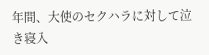年間、大使のセクハラに対して泣き寝入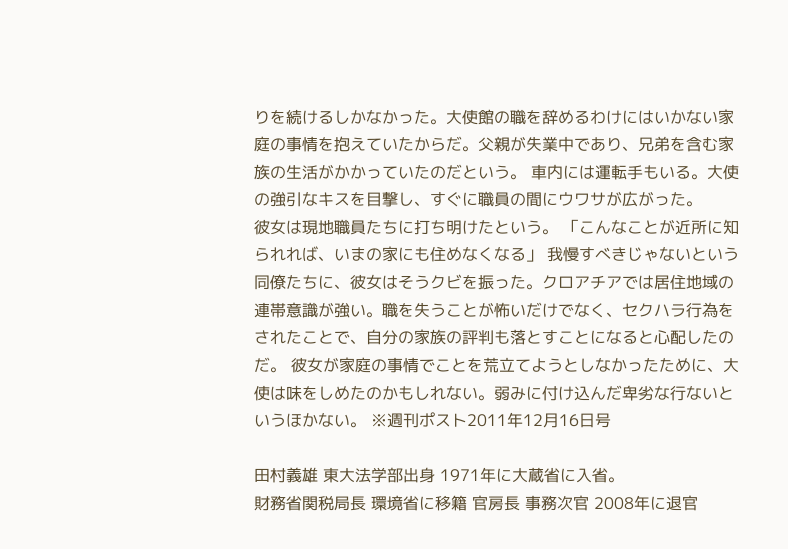りを続けるしかなかった。大使館の職を辞めるわけにはいかない家庭の事情を抱えていたからだ。父親が失業中であり、兄弟を含む家族の生活がかかっていたのだという。 車内には運転手もいる。大使の強引なキスを目撃し、すぐに職員の間にウワサが広がった。
彼女は現地職員たちに打ち明けたという。 「こんなことが近所に知られれば、いまの家にも住めなくなる」 我慢すべきじゃないという同僚たちに、彼女はそうクビを振った。クロアチアでは居住地域の連帯意識が強い。職を失うことが怖いだけでなく、セクハラ行為をされたことで、自分の家族の評判も落とすことになると心配したのだ。 彼女が家庭の事情でことを荒立てようとしなかったために、大使は味をしめたのかもしれない。弱みに付け込んだ卑劣な行ないというほかない。 ※週刊ポスト2011年12月16日号

田村義雄 東大法学部出身 1971年に大蔵省に入省。
財務省関税局長 環境省に移籍 官房長 事務次官 2008年に退官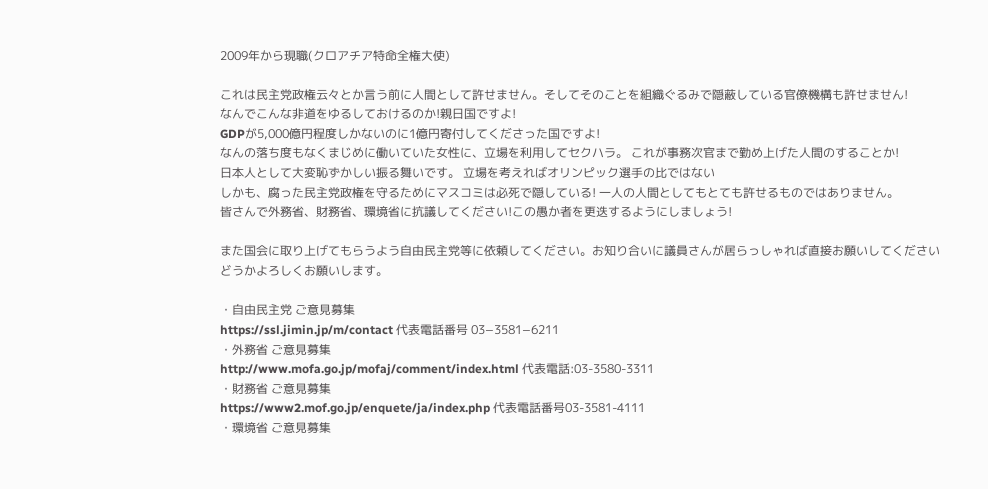2009年から現職(クロアチア特命全権大使)

これは民主党政権云々とか言う前に人間として許せません。そしてそのことを組織ぐるみで隠蔽している官僚機構も許せません!
なんでこんな非道をゆるしておけるのか!親日国ですよ!
GDPが5,000億円程度しかないのに1億円寄付してくださった国ですよ!
なんの落ち度もなくまじめに働いていた女性に、立場を利用してセクハラ。 これが事務次官まで勤め上げた人間のすることか!
日本人として大変恥ずかしい振る舞いです。 立場を考えればオリンピック選手の比ではない
しかも、腐った民主党政権を守るためにマスコミは必死で隠している! 一人の人間としてもとても許せるものではありません。
皆さんで外務省、財務省、環境省に抗議してください!この愚か者を更迭するようにしましょう!

また国会に取り上げてもらうよう自由民主党等に依頼してください。お知り合いに議員さんが居らっしゃれば直接お願いしてください
どうかよろしくお願いします。

・自由民主党 ご意見募集
https://ssl.jimin.jp/m/contact 代表電話番号 03−3581−6211
・外務省 ご意見募集
http://www.mofa.go.jp/mofaj/comment/index.html 代表電話:03-3580-3311
・財務省 ご意見募集
https://www2.mof.go.jp/enquete/ja/index.php 代表電話番号03-3581-4111
・環境省 ご意見募集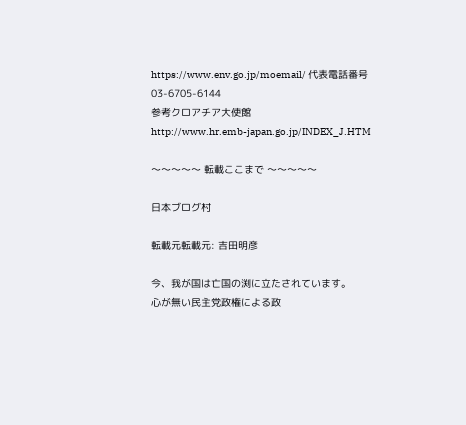https://www.env.go.jp/moemail/ 代表電話番号03-6705-6144
参考クロアチア大使館
http://www.hr.emb-japan.go.jp/INDEX_J.HTM

〜〜〜〜〜 転載ここまで 〜〜〜〜〜

日本ブログ村

転載元転載元: 吉田明彦

今、我が国は亡国の渕に立たされています。
心が無い民主党政権による政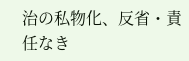治の私物化、反省・責任なき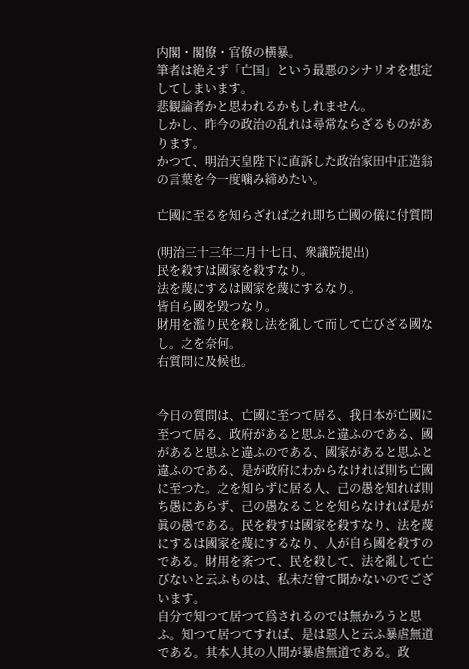内閣・閣僚・官僚の横暴。
筆者は絶えず「亡国」という最悪のシナリオを想定してしまいます。
悲観論者かと思われるかもしれません。
しかし、昨今の政治の乱れは尋常ならざるものがあります。
かつて、明治天皇陛下に直訴した政治家田中正造翁の言葉を今一度噛み締めたい。

亡國に至るを知らざれば之れ即ち亡國の儀に付質問

(明治三十三年二月十七日、衆議院提出)
民を殺すは國家を殺すなり。
法を蔑にするは國家を蔑にするなり。
皆自ら國を毀つなり。
財用を濫り民を殺し法を亂して而して亡びざる國なし。之を奈何。
右質問に及候也。


今日の質問は、亡國に至つて居る、我日本が亡國に至つて居る、政府があると思ふと違ふのである、國があると思ふと違ふのである、國家があると思ふと違ふのである、是が政府にわからなければ則ち亡國に至つた。之を知らずに居る人、己の愚を知れば則ち愚にあらず、己の愚なることを知らなければ是が眞の愚である。民を殺すは國家を殺すなり、法を蔑にするは國家を蔑にするなり、人が自ら國を殺すのである。財用を紊つて、民を殺して、法を亂して亡びないと云ふものは、私未だ曾て聞かないのでございます。
自分で知つて居つて爲されるのでは無かろうと思ふ。知つて居つてすれば、是は惡人と云ふ暴虐無道である。其本人其の人間が暴虐無道である。政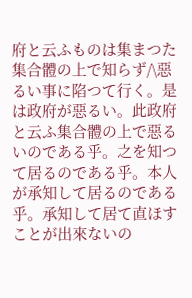府と云ふものは集まつた集合體の上で知らず/\惡るい事に陷つて行く。是は政府が惡るい。此政府と云ふ集合體の上で惡るいのである乎。之を知つて居るのである乎。本人が承知して居るのである乎。承知して居て直ほすことが出來ないの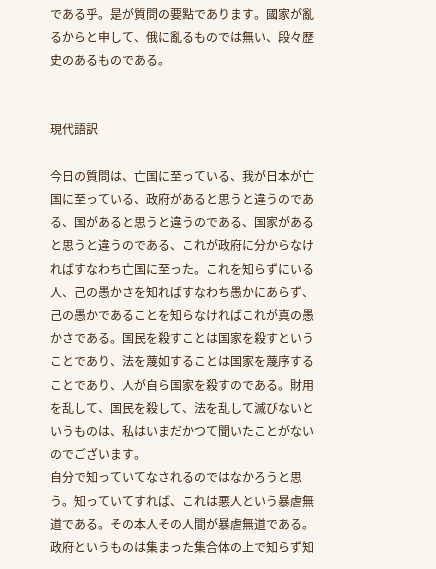である乎。是が質問の要點であります。國家が亂るからと申して、俄に亂るものでは無い、段々歴史のあるものである。


現代語訳

今日の質問は、亡国に至っている、我が日本が亡国に至っている、政府があると思うと違うのである、国があると思うと違うのである、国家があると思うと違うのである、これが政府に分からなければすなわち亡国に至った。これを知らずにいる人、己の愚かさを知ればすなわち愚かにあらず、己の愚かであることを知らなければこれが真の愚かさである。国民を殺すことは国家を殺すということであり、法を蔑如することは国家を蔑序することであり、人が自ら国家を殺すのである。財用を乱して、国民を殺して、法を乱して滅びないというものは、私はいまだかつて聞いたことがないのでございます。
自分で知っていてなされるのではなかろうと思う。知っていてすれば、これは悪人という暴虐無道である。その本人その人間が暴虐無道である。政府というものは集まった集合体の上で知らず知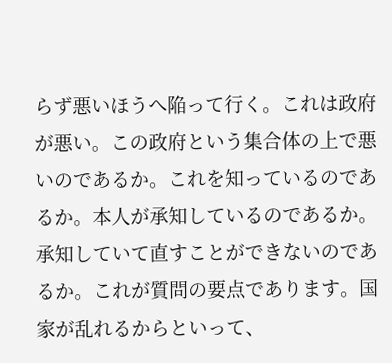らず悪いほうへ陥って行く。これは政府が悪い。この政府という集合体の上で悪いのであるか。これを知っているのであるか。本人が承知しているのであるか。承知していて直すことができないのであるか。これが質問の要点であります。国家が乱れるからといって、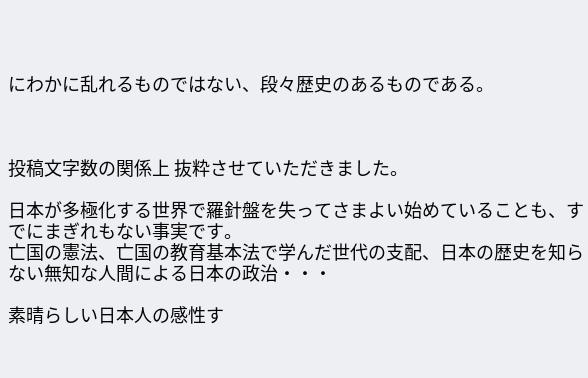にわかに乱れるものではない、段々歴史のあるものである。



投稿文字数の関係上 抜粋させていただきました。

日本が多極化する世界で羅針盤を失ってさまよい始めていることも、すでにまぎれもない事実です。
亡国の憲法、亡国の教育基本法で学んだ世代の支配、日本の歴史を知らない無知な人間による日本の政治・・・

素晴らしい日本人の感性す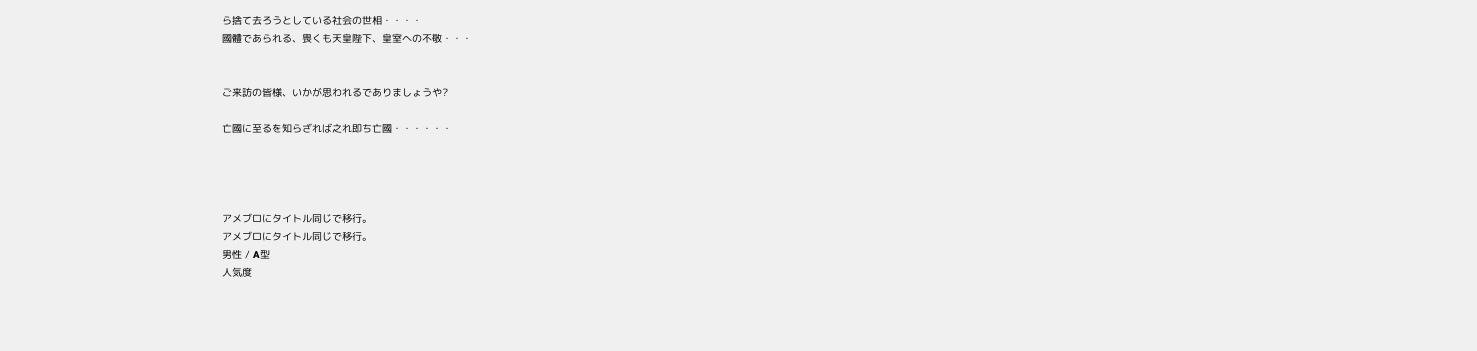ら捨て去ろうとしている社会の世相・・・・
國體であられる、畏くも天皇陛下、皇室への不敬・・・


ご来訪の皆様、いかが思われるでありましょうや?

亡國に至るを知らざれば之れ即ち亡國・・・・・・




アメブロにタイトル同じで移行。
アメブロにタイトル同じで移行。
男性 / A型
人気度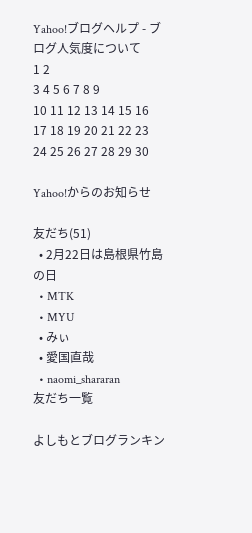Yahoo!ブログヘルプ - ブログ人気度について
1 2
3 4 5 6 7 8 9
10 11 12 13 14 15 16
17 18 19 20 21 22 23
24 25 26 27 28 29 30

Yahoo!からのお知らせ

友だち(51)
  • 2月22日は島根県竹島の日
  • MTK
  • MYU
  • みぃ
  • 愛国直哉
  • naomi_shararan
友だち一覧

よしもとブログランキン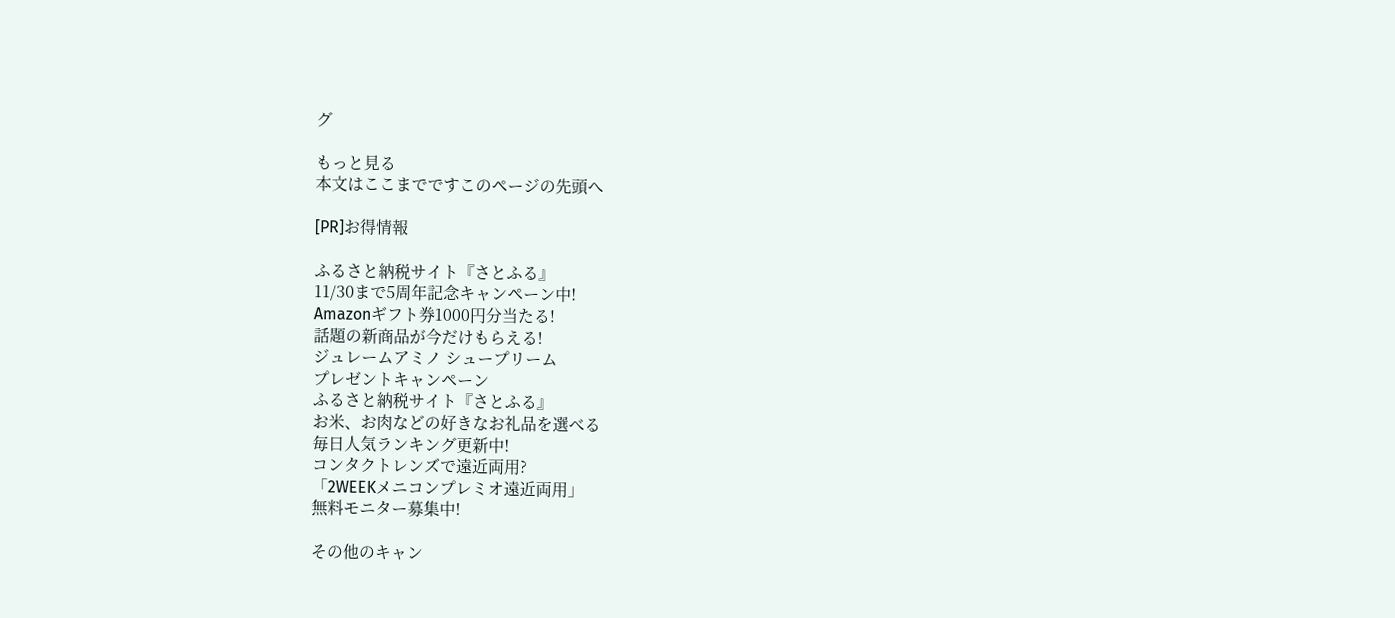グ

もっと見る
本文はここまでですこのページの先頭へ

[PR]お得情報

ふるさと納税サイト『さとふる』
11/30まで5周年記念キャンペーン中!
Amazonギフト券1000円分当たる!
話題の新商品が今だけもらえる!
ジュレームアミノ シュープリーム
プレゼントキャンペーン
ふるさと納税サイト『さとふる』
お米、お肉などの好きなお礼品を選べる
毎日人気ランキング更新中!
コンタクトレンズで遠近両用?
「2WEEKメニコンプレミオ遠近両用」
無料モニター募集中!

その他のキャン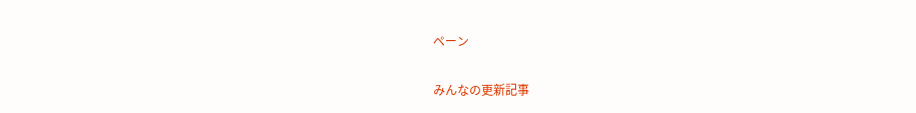ペーン

みんなの更新記事